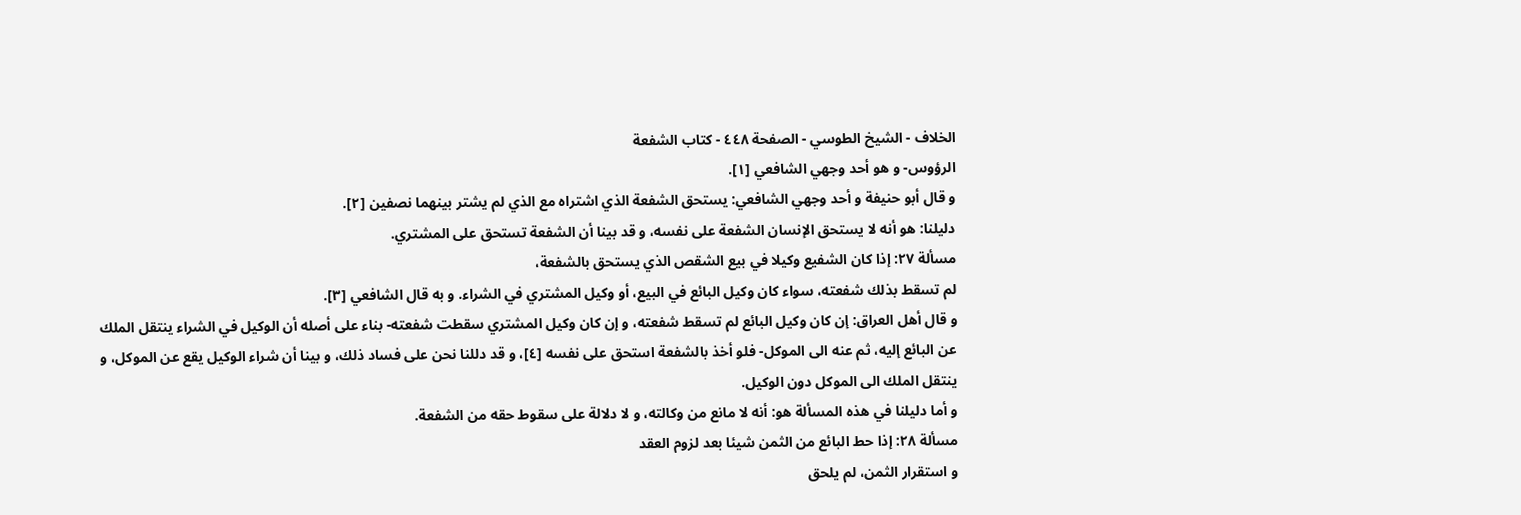الخلاف - الشيخ الطوسي - الصفحة ٤٤٨ - كتاب الشفعة
الرؤوس- و هو أحد وجهي الشافعي [١].
و قال أبو حنيفة و أحد وجهي الشافعي: يستحق الشفعة الذي اشتراه مع الذي لم يشتر بينهما نصفين [٢].
دليلنا: هو أنه لا يستحق الإنسان الشفعة على نفسه، و قد بينا أن الشفعة تستحق على المشتري.
مسألة ٢٧: إذا كان الشفيع وكيلا في بيع الشقص الذي يستحق بالشفعة،
لم تسقط بذلك شفعته، سواء كان وكيل البائع في البيع، أو وكيل المشتري في الشراء. و به قال الشافعي [٣].
و قال أهل العراق: إن كان وكيل البائع لم تسقط شفعته، و إن كان وكيل المشتري سقطت شفعته- بناء على أصله أن الوكيل في الشراء ينتقل الملك عن البائع إليه، ثم عنه الى الموكل- فلو أخذ بالشفعة استحق على نفسه [٤]، و قد دللنا نحن على فساد ذلك، و بينا أن شراء الوكيل يقع عن الموكل، و ينتقل الملك الى الموكل دون الوكيل.
و أما دليلنا في هذه المسألة هو: أنه لا مانع من وكالته، و لا دلالة على سقوط حقه من الشفعة.
مسألة ٢٨: إذا حط البائع من الثمن شيئا بعد لزوم العقد
و استقرار الثمن، لم يلحق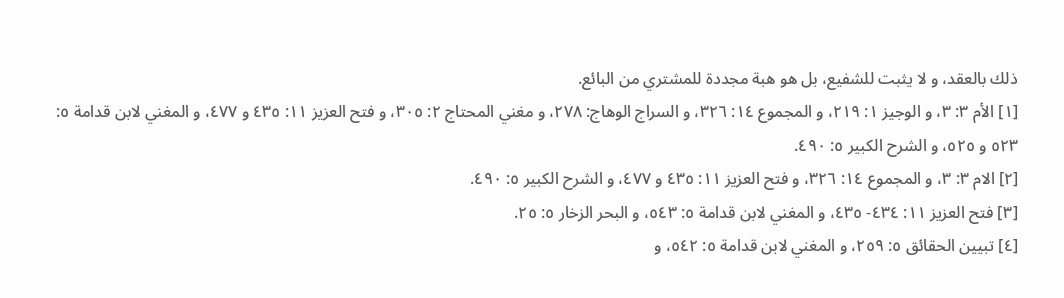ذلك بالعقد، و لا يثبت للشفيع، بل هو هبة مجددة للمشتري من البائع.
[١] الأم ٣: ٣، و الوجيز ١: ٢١٩، و المجموع ١٤: ٣٢٦، و السراج الوهاج: ٢٧٨، و مغني المحتاج ٢: ٣٠٥، و فتح العزيز ١١: ٤٣٥ و ٤٧٧، و المغني لابن قدامة ٥: ٥٢٣ و ٥٢٥، و الشرح الكبير ٥: ٤٩٠.
[٢] الام ٣: ٣، و المجموع ١٤: ٣٢٦، و فتح العزيز ١١: ٤٣٥ و ٤٧٧، و الشرح الكبير ٥: ٤٩٠.
[٣] فتح العزيز ١١: ٤٣٤- ٤٣٥، و المغني لابن قدامة ٥: ٥٤٣، و البحر الزخار ٥: ٢٥.
[٤] تبيين الحقائق ٥: ٢٥٩، و المغني لابن قدامة ٥: ٥٤٢، و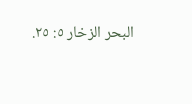البحر الزخار ٥: ٢٥.